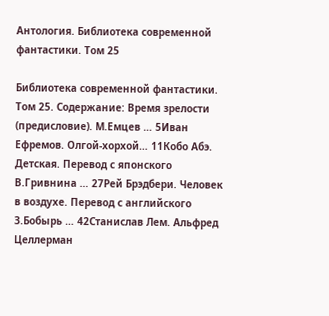Антология. Библиотека современной фантастики. Том 25

Библиотека современной фантастики. Том 25. Содержание: Время зрелости (предисловие). М.Емцев … 5Иван Ефремов. Олгой-хорхой… 11Кобо Абэ. Детская. Перевод с японского В.Гривнина … 27Рей Брэдбери. Человек в воздухе. Перевод с английского З.Бобырь … 42Станислав Лем. Альфред Целлерман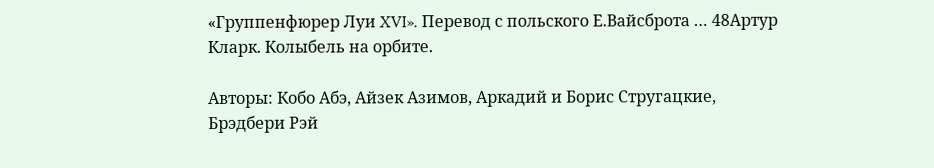«Группенфюрер Луи XVI». Перевод с польского Е.Вайсброта … 48Артур Кларк. Колыбель на орбите.

Авторы: Кобо Абэ, Айзек Азимов, Аркадий и Борис Стругацкие, Брэдбери Рэй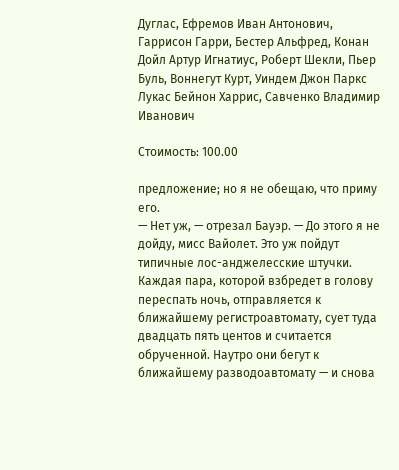Дуглас, Ефремов Иван Антонович, Гаррисон Гарри, Бестер Альфред, Конан Дойл Артур Игнатиус, Роберт Шекли, Пьер Буль, Воннегут Курт, Уиндем Джон Паркс Лукас Бейнон Харрис, Савченко Владимир Иванович

Стоимость: 100.00

предложение; но я не обещаю, что приму его.
— Нет уж, — отрезал Бауэр. — До этого я не дойду, мисс Вайолет. Это уж пойдут типичные лос-анджелесские штучки. Каждая пара, которой взбредет в голову переспать ночь, отправляется к ближайшему регистроавтомату, сует туда двадцать пять центов и считается обрученной. Наутро они бегут к ближайшему разводоавтомату — и снова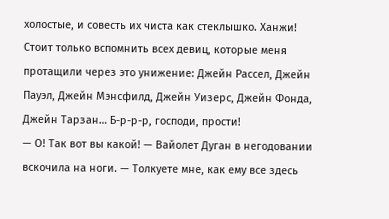холостые, и совесть их чиста как стеклышко. Ханжи! Стоит только вспомнить всех девиц, которые меня протащили через это унижение: Джейн Рассел, Джейн Пауэл, Джейн Мэнсфилд, Джейн Уизерс, Джейн Фонда, Джейн Тарзан… Б-р-р-р, господи, прости!
— О! Так вот вы какой! — Вайолет Дуган в негодовании вскочила на ноги. — Толкуете мне, как ему все здесь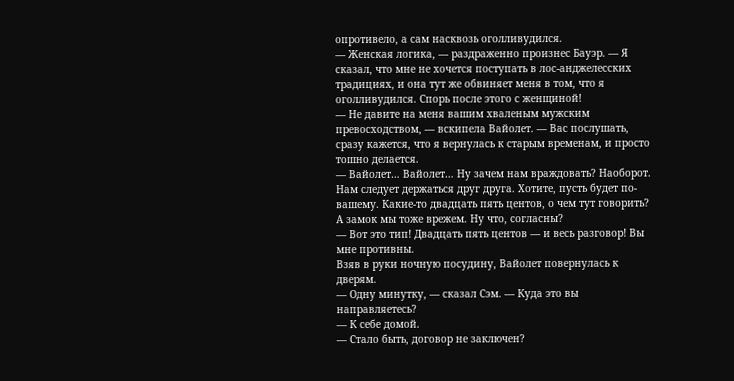опротивело, а сам насквозь оголливудился.
— Женская логика, — раздраженно произнес Бауэр. — Я сказал, что мне не хочется поступать в лос-анджелесских традициях, и она тут же обвиняет меня в том, что я оголливудился. Спорь после этого с женщиной!
— Не давите на меня вашим хваленым мужским превосходством, — вскипела Вайолет. — Вас послушать, сразу кажется, что я вернулась к старым временам, и просто тошно делается.
— Вайолет… Вайолет… Ну зачем нам враждовать? Наоборот. Нам следует держаться друг друга. Хотите, пусть будет по-вашему. Какие-то двадцать пять центов, о чем тут говорить? А замок мы тоже врежем. Ну что, согласны?
— Вот это тип! Двадцать пять центов — и весь разговор! Вы мне противны.
Взяв в руки ночную посудину, Вайолет повернулась к дверям.
— Одну минутку, — сказал Сэм. — Куда это вы направляетесь?
— К себе домой.
— Стало быть, договор не заключен?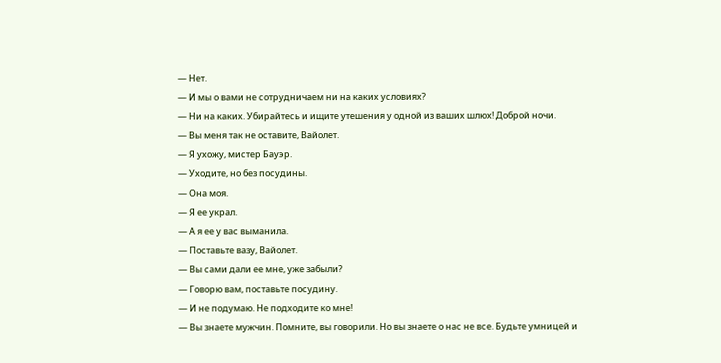— Нет.
— И мы о вами не сотрудничаем ни на каких условиях?
— Ни на каких. Убирайтесь и ищите утешения у одной из ваших шлюх! Доброй ночи.
— Вы меня так не оставите, Вайолет.
— Я ухожу, мистер Бауэр.
— Уходите, но без посудины.
— Она моя.
— Я ее украл.
— А я ее у вас выманила.
— Поставьте вазу, Вайолет.
— Вы сами дали ее мне, уже забыли?
— Говорю вам, поставьте посудину.
— И не подумаю. Не подходите ко мне!
— Вы знаете мужчин. Помните, вы говорили. Но вы знаете о нас не все. Будьте умницей и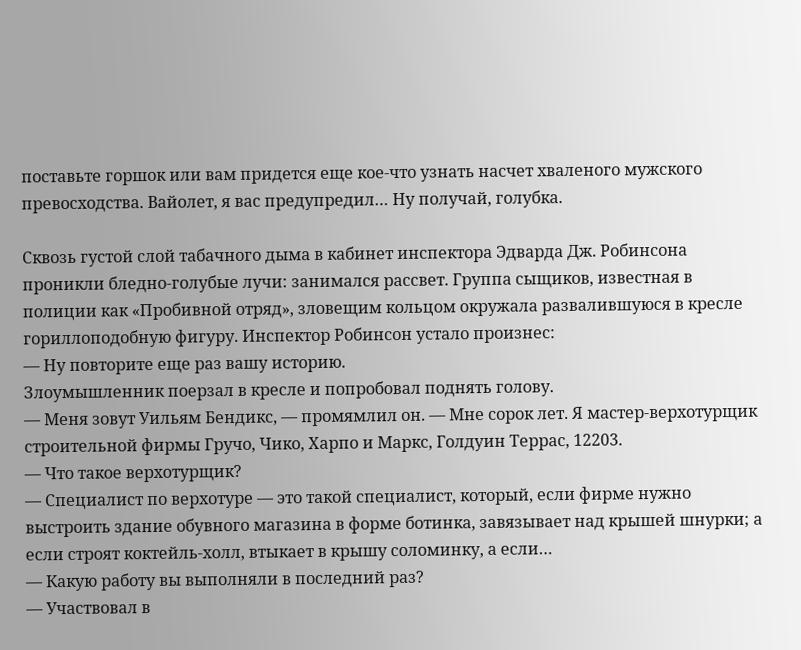поставьте горшок или вам придется еще кое-что узнать насчет хваленого мужского превосходства. Вайолет, я вас предупредил… Ну получай, голубка.

Сквозь густой слой табачного дыма в кабинет инспектора Эдварда Дж. Робинсона проникли бледно-голубые лучи: занимался рассвет. Группа сыщиков, известная в полиции как «Пробивной отряд», зловещим кольцом окружала развалившуюся в кресле гориллоподобную фигуру. Инспектор Робинсон устало произнес:
— Ну повторите еще раз вашу историю.
Злоумышленник поерзал в кресле и попробовал поднять голову.
— Меня зовут Уильям Бендикс, — промямлил он. — Мне сорок лет. Я мастер-верхотурщик строительной фирмы Гручо, Чико, Харпо и Маркс, Голдуин Террас, 12203.
— Что такое верхотурщик?
— Специалист по верхотуре — это такой специалист, который, если фирме нужно выстроить здание обувного магазина в форме ботинка, завязывает над крышей шнурки; а если строят коктейль-холл, втыкает в крышу соломинку, а если…
— Какую работу вы выполняли в последний раз?
— Участвовал в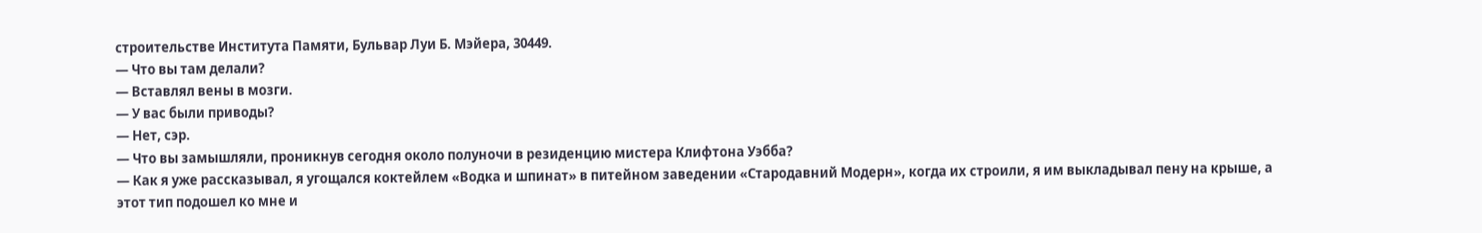строительстве Института Памяти, Бульвар Луи Б. Мэйера, 30449.
— Что вы там делали?
— Вставлял вены в мозги.
— У вас были приводы?
— Нет, сэр.
— Что вы замышляли, проникнув сегодня около полуночи в резиденцию мистера Клифтона Уэбба?
— Как я уже рассказывал, я угощался коктейлем «Водка и шпинат» в питейном заведении «Стародавний Модерн», когда их строили, я им выкладывал пену на крыше, а этот тип подошел ко мне и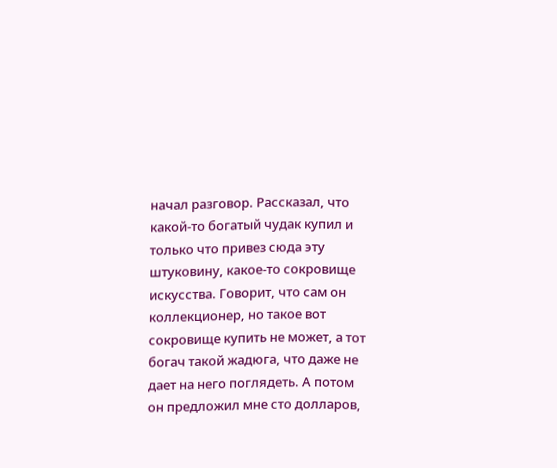начал разговор. Рассказал, что какой-то богатый чудак купил и только что привез сюда эту штуковину, какое-то сокровище искусства. Говорит, что сам он коллекционер, но такое вот сокровище купить не может, а тот богач такой жадюга, что даже не дает на него поглядеть. А потом он предложил мне сто долларов,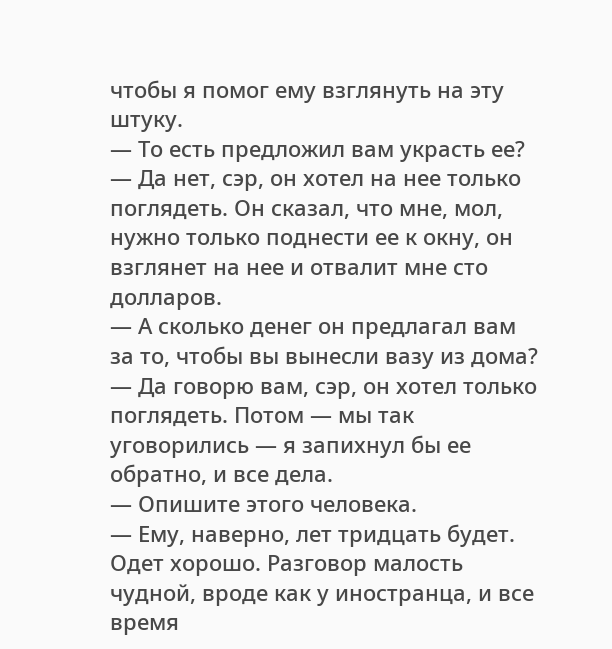чтобы я помог ему взглянуть на эту штуку.
— То есть предложил вам украсть ее?
— Да нет, сэр, он хотел на нее только поглядеть. Он сказал, что мне, мол, нужно только поднести ее к окну, он взглянет на нее и отвалит мне сто долларов.
— А сколько денег он предлагал вам за то, чтобы вы вынесли вазу из дома?
— Да говорю вам, сэр, он хотел только поглядеть. Потом — мы так уговорились — я запихнул бы ее обратно, и все дела.
— Опишите этого человека.
— Ему, наверно, лет тридцать будет. Одет хорошо. Разговор малость чудной, вроде как у иностранца, и все время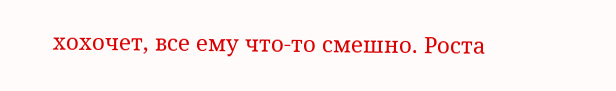хохочет, все ему что-то смешно. Роста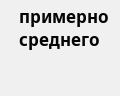примерно среднего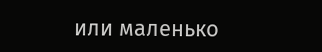или маленько